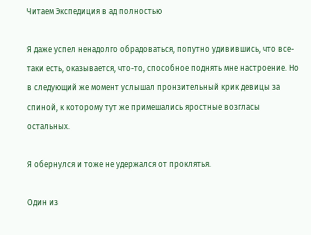Читаем Экспедиция в ад полностью

Я даже успел ненадолго обрадоваться, попутно удивившись, что все-таки есть, оказывается, что-то, способное поднять мне настроение. Но в следующий же момент услышал пронзительный крик девицы за спиной, к которому тут же примешались яростные возгласы остальных.

Я обернулся и тоже не удержался от проклятья.

Один из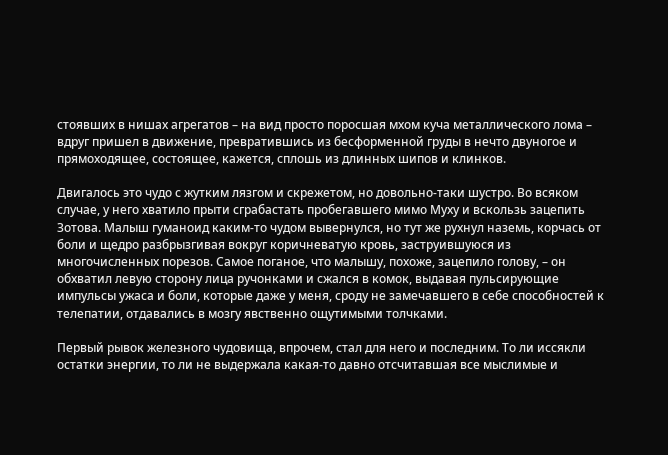стоявших в нишах агрегатов – на вид просто поросшая мхом куча металлического лома – вдруг пришел в движение, превратившись из бесформенной груды в нечто двуногое и прямоходящее, состоящее, кажется, сплошь из длинных шипов и клинков.

Двигалось это чудо с жутким лязгом и скрежетом, но довольно-таки шустро. Во всяком случае, у него хватило прыти сграбастать пробегавшего мимо Муху и вскользь зацепить Зотова. Малыш гуманоид каким-то чудом вывернулся, но тут же рухнул наземь, корчась от боли и щедро разбрызгивая вокруг коричневатую кровь, заструившуюся из многочисленных порезов. Самое поганое, что малышу, похоже, зацепило голову, – он обхватил левую сторону лица ручонками и сжался в комок, выдавая пульсирующие импульсы ужаса и боли, которые даже у меня, сроду не замечавшего в себе способностей к телепатии, отдавались в мозгу явственно ощутимыми толчками.

Первый рывок железного чудовища, впрочем, стал для него и последним. То ли иссякли остатки энергии, то ли не выдержала какая-то давно отсчитавшая все мыслимые и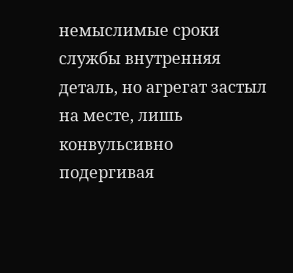немыслимые сроки службы внутренняя деталь, но агрегат застыл на месте, лишь конвульсивно подергивая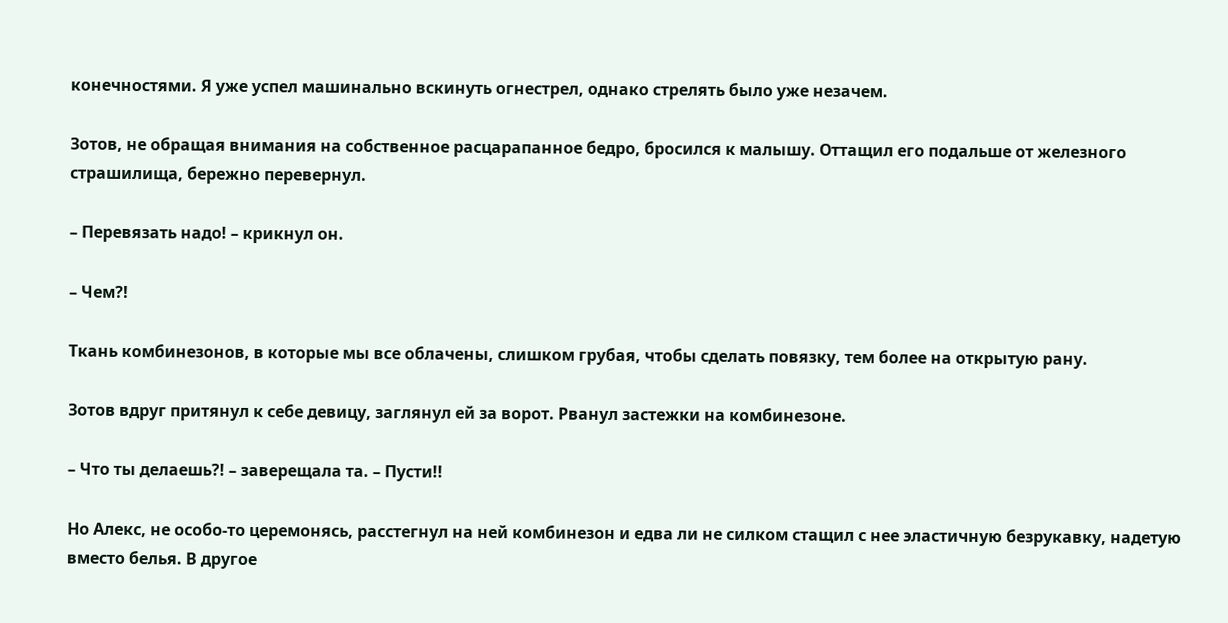конечностями. Я уже успел машинально вскинуть огнестрел, однако стрелять было уже незачем.

Зотов, не обращая внимания на собственное расцарапанное бедро, бросился к малышу. Оттащил его подальше от железного страшилища, бережно перевернул.

– Перевязать надо! – крикнул он.

– Чем?!

Ткань комбинезонов, в которые мы все облачены, слишком грубая, чтобы сделать повязку, тем более на открытую рану.

Зотов вдруг притянул к себе девицу, заглянул ей за ворот. Рванул застежки на комбинезоне.

– Что ты делаешь?! – заверещала та. – Пусти!!

Но Алекс, не особо-то церемонясь, расстегнул на ней комбинезон и едва ли не силком стащил с нее эластичную безрукавку, надетую вместо белья. В другое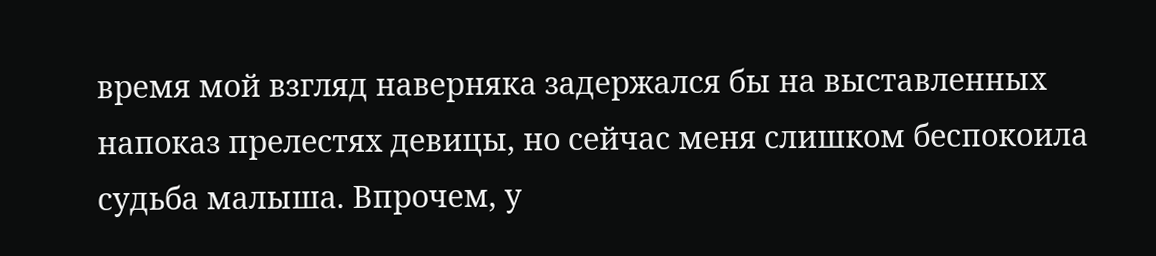время мой взгляд наверняка задержался бы на выставленных напоказ прелестях девицы, но сейчас меня слишком беспокоила судьба малыша. Впрочем, у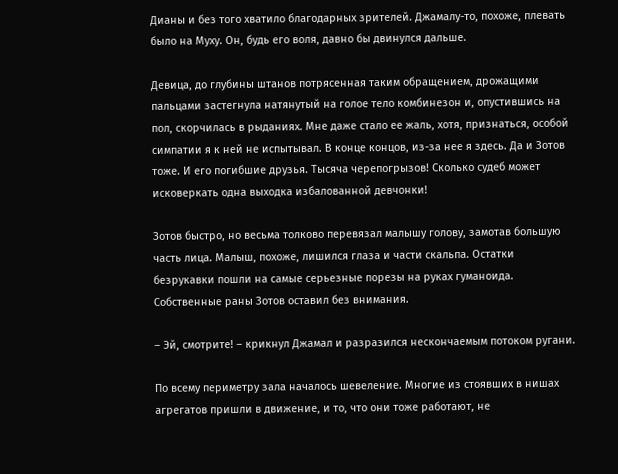Дианы и без того хватило благодарных зрителей. Джамалу-то, похоже, плевать было на Муху. Он, будь его воля, давно бы двинулся дальше.

Девица, до глубины штанов потрясенная таким обращением, дрожащими пальцами застегнула натянутый на голое тело комбинезон и, опустившись на пол, скорчилась в рыданиях. Мне даже стало ее жаль, хотя, признаться, особой симпатии я к ней не испытывал. В конце концов, из-за нее я здесь. Да и Зотов тоже. И его погибшие друзья. Тысяча черепогрызов! Сколько судеб может исковеркать одна выходка избалованной девчонки!

Зотов быстро, но весьма толково перевязал малышу голову, замотав большую часть лица. Малыш, похоже, лишился глаза и части скальпа. Остатки безрукавки пошли на самые серьезные порезы на руках гуманоида. Собственные раны Зотов оставил без внимания.

– Эй, смотрите! – крикнул Джамал и разразился нескончаемым потоком ругани.

По всему периметру зала началось шевеление. Многие из стоявших в нишах агрегатов пришли в движение, и то, что они тоже работают, не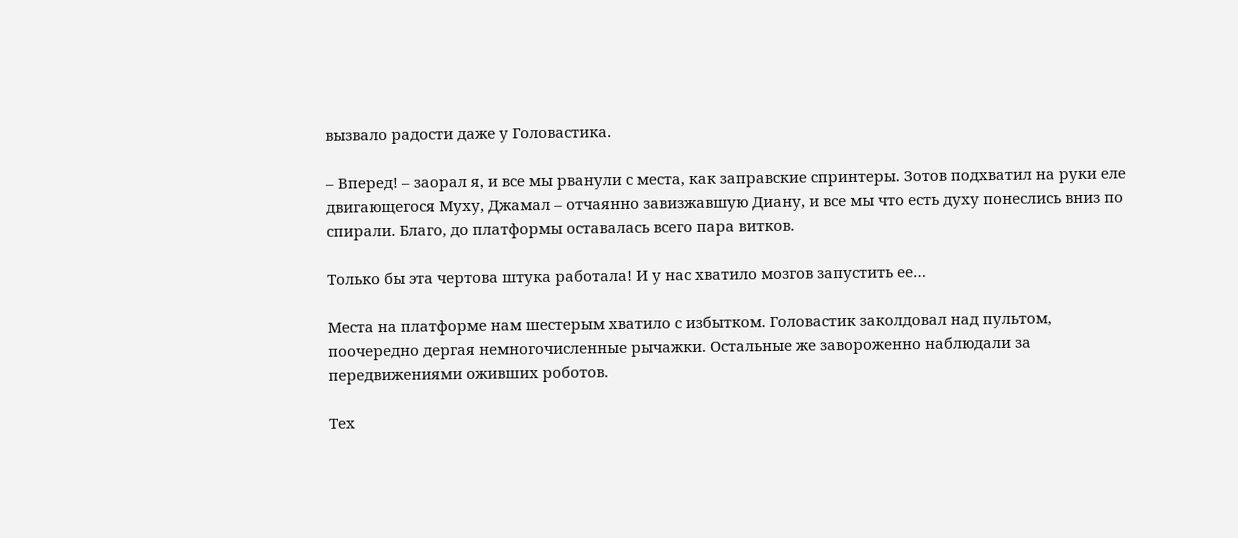вызвало радости даже у Головастика.

– Вперед! – заорал я, и все мы рванули с места, как заправские спринтеры. Зотов подхватил на руки еле двигающегося Муху, Джамал – отчаянно завизжавшую Диану, и все мы что есть духу понеслись вниз по спирали. Благо, до платформы оставалась всего пара витков.

Только бы эта чертова штука работала! И у нас хватило мозгов запустить ее…

Места на платформе нам шестерым хватило с избытком. Головастик заколдовал над пультом, поочередно дергая немногочисленные рычажки. Остальные же завороженно наблюдали за передвижениями оживших роботов.

Тех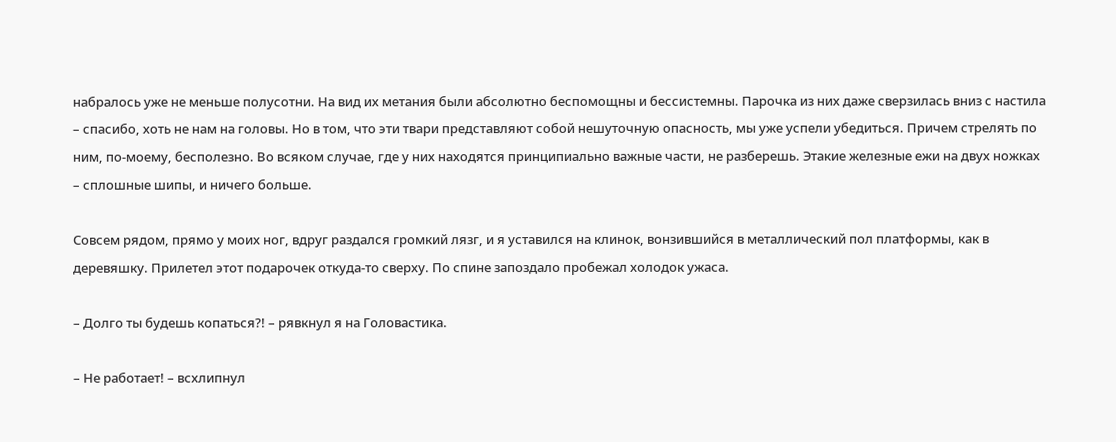набралось уже не меньше полусотни. На вид их метания были абсолютно беспомощны и бессистемны. Парочка из них даже сверзилась вниз с настила – спасибо, хоть не нам на головы. Но в том, что эти твари представляют собой нешуточную опасность, мы уже успели убедиться. Причем стрелять по ним, по-моему, бесполезно. Во всяком случае, где у них находятся принципиально важные части, не разберешь. Этакие железные ежи на двух ножках – сплошные шипы, и ничего больше.

Совсем рядом, прямо у моих ног, вдруг раздался громкий лязг, и я уставился на клинок, вонзившийся в металлический пол платформы, как в деревяшку. Прилетел этот подарочек откуда-то сверху. По спине запоздало пробежал холодок ужаса.

– Долго ты будешь копаться?! – рявкнул я на Головастика.

– Не работает! – всхлипнул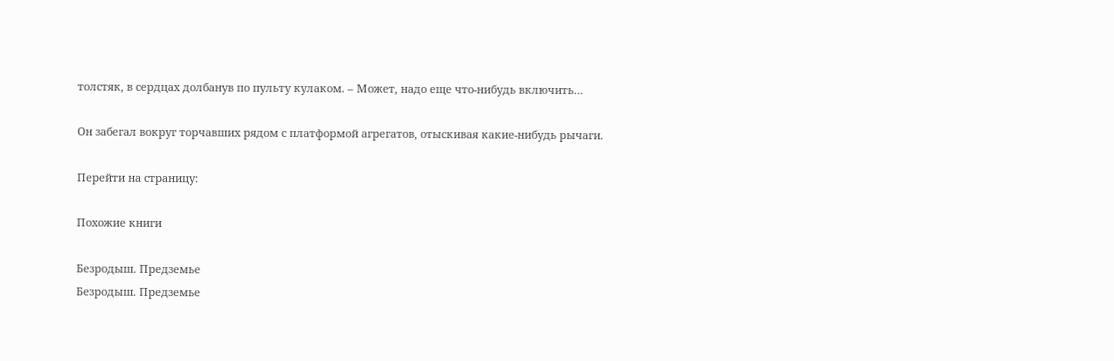толстяк, в сердцах долбанув по пульту кулаком. – Может, надо еще что-нибудь включить…

Он забегал вокруг торчавших рядом с платформой агрегатов, отыскивая какие-нибудь рычаги.

Перейти на страницу:

Похожие книги

Безродыш. Предземье
Безродыш. Предземье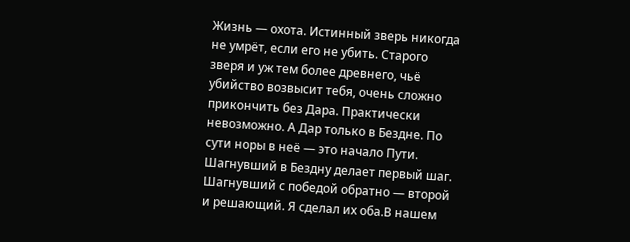Жизнь — охота. Истинный зверь никогда не умрёт, если его не убить. Старого зверя и уж тем более древнего, чьё убийство возвысит тебя, очень сложно прикончить без Дара. Практически невозможно. А Дар только в Бездне. По сути норы в неё — это начало Пути. Шагнувший в Бездну делает первый шаг. Шагнувший с победой обратно — второй и решающий. Я сделал их оба.В нашем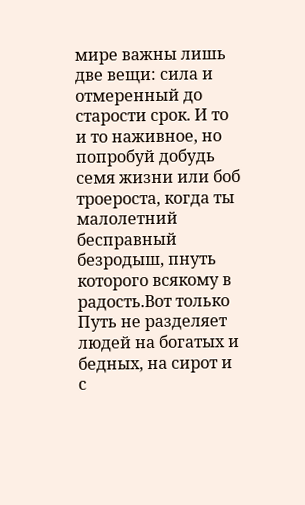мире важны лишь две вещи: сила и отмеренный до старости срок. И то и то наживное, но попробуй добудь семя жизни или боб троероста, когда ты малолетний бесправный безродыш, пнуть которого всякому в радость.Вот только Путь не разделяет людей на богатых и бедных, на сирот и с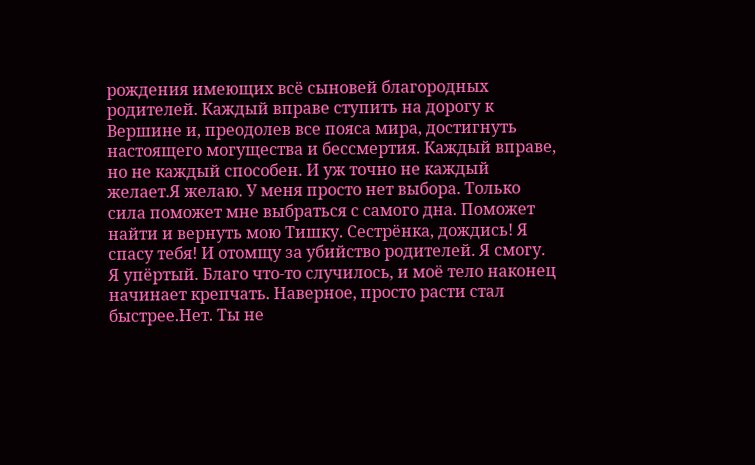рождения имеющих всё сыновей благородных родителей. Каждый вправе ступить на дорогу к Вершине и, преодолев все пояса мира, достигнуть настоящего могущества и бессмертия. Каждый вправе, но не каждый способен. И уж точно не каждый желает.Я желаю. У меня просто нет выбора. Только сила поможет мне выбраться с самого дна. Поможет найти и вернуть мою Тишку. Сестрёнка, дождись! Я спасу тебя! И отомщу за убийство родителей. Я смогу. Я упёртый. Благо что-то случилось, и моё тело наконец начинает крепчать. Наверное, просто расти стал быстрее.Нет. Ты не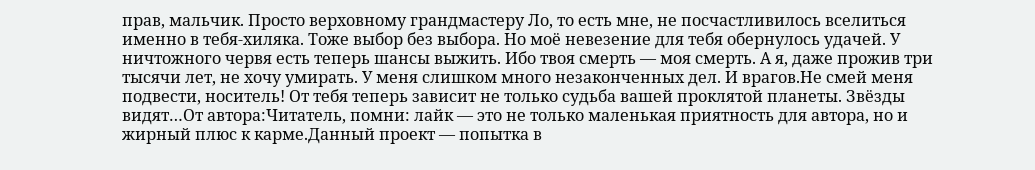прав, мальчик. Просто верховному грандмастеру Ло, то есть мне, не посчастливилось вселиться именно в тебя-хиляка. Тоже выбор без выбора. Но моё невезение для тебя обернулось удачей. У ничтожного червя есть теперь шансы выжить. Ибо твоя смерть — моя смерть. А я, даже прожив три тысячи лет, не хочу умирать. У меня слишком много незаконченных дел. И врагов.Не смей меня подвести, носитель! От тебя теперь зависит не только судьба вашей проклятой планеты. Звёзды видят…От автора:Читатель, помни: лайк — это не только маленькая приятность для автора, но и жирный плюс к карме.Данный проект — попытка в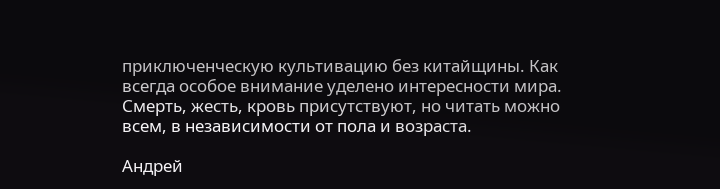приключенческую культивацию без китайщины. Как всегда особое внимание уделено интересности мира. Смерть, жесть, кровь присутствуют, но читать можно всем, в независимости от пола и возраста.

Андрей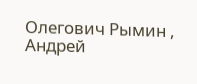Олегович Рымин , Андрей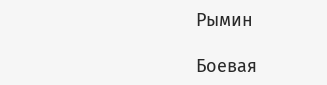Рымин

Боевая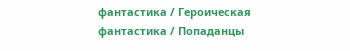фантастика / Героическая фантастика / Попаданцы